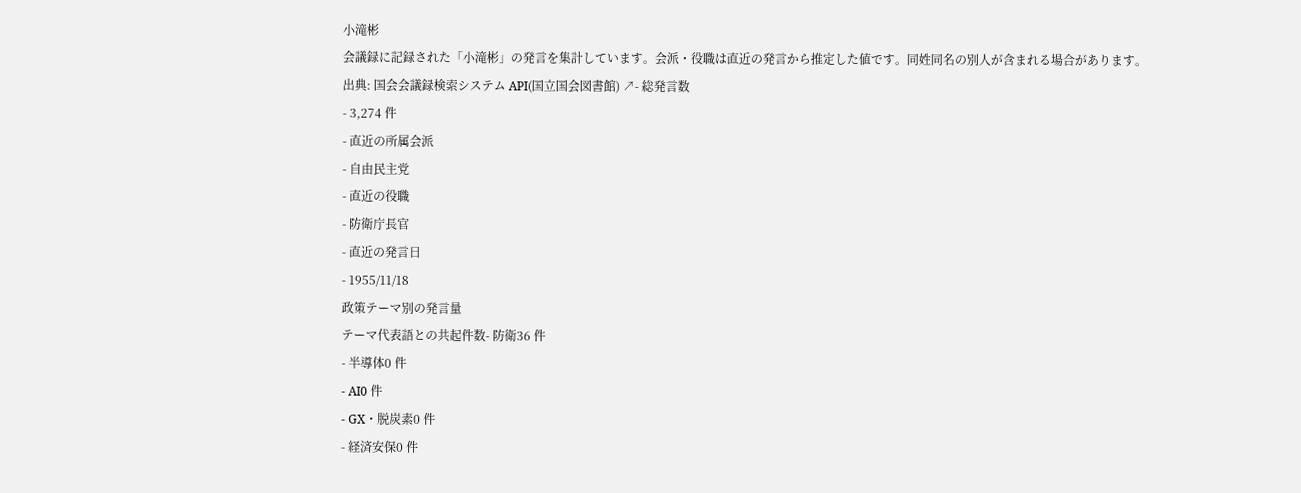小滝彬
会議録に記録された「小滝彬」の発言を集計しています。会派・役職は直近の発言から推定した値です。同姓同名の別人が含まれる場合があります。
出典: 国会会議録検索システム API(国立国会図書館) ↗- 総発言数
- 3,274 件
- 直近の所属会派
- 自由民主党
- 直近の役職
- 防衛庁長官
- 直近の発言日
- 1955/11/18
政策テーマ別の発言量
テーマ代表語との共起件数- 防衛36 件
- 半導体0 件
- AI0 件
- GX・脱炭素0 件
- 経済安保0 件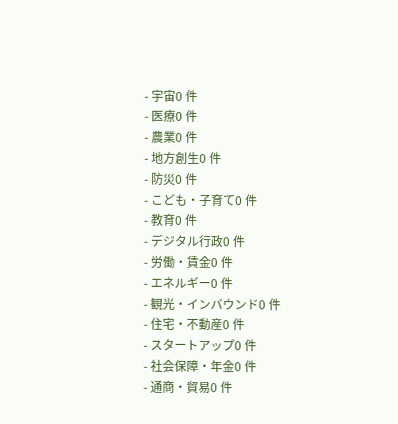- 宇宙0 件
- 医療0 件
- 農業0 件
- 地方創生0 件
- 防災0 件
- こども・子育て0 件
- 教育0 件
- デジタル行政0 件
- 労働・賃金0 件
- エネルギー0 件
- 観光・インバウンド0 件
- 住宅・不動産0 件
- スタートアップ0 件
- 社会保障・年金0 件
- 通商・貿易0 件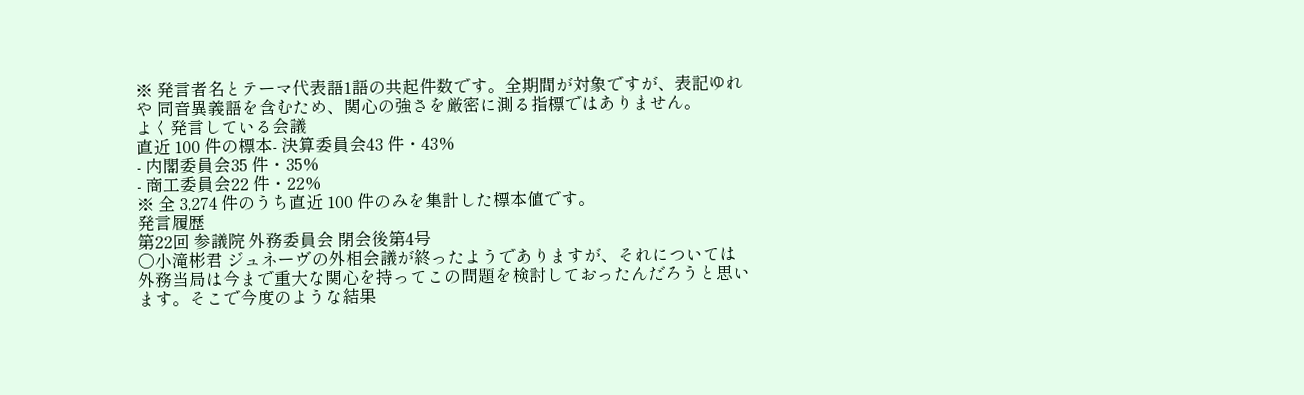※ 発言者名とテーマ代表語1語の共起件数です。全期間が対象ですが、表記ゆれや 同音異義語を含むため、関心の強さを厳密に測る指標ではありません。
よく発言している会議
直近 100 件の標本- 決算委員会43 件・43%
- 内閣委員会35 件・35%
- 商工委員会22 件・22%
※ 全 3,274 件のうち直近 100 件のみを集計した標本値です。
発言履歴
第22回 参議院 外務委員会 閉会後第4号
○小滝彬君 ジュネーヴの外相会議が終ったようでありますが、それについては外務当局は今まで重大な関心を持ってこの問題を検討しておったんだろうと思います。そこで今度のような結果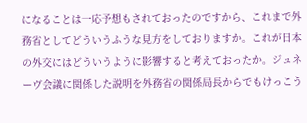になることは一応予想もされておったのですから、これまで外務省としてどういうふうな見方をしておりますか。これが日本の外交にはどういうように影響すると考えておったか。ジュネーヴ会議に関係した説明を外務省の関係局長からでもけっこう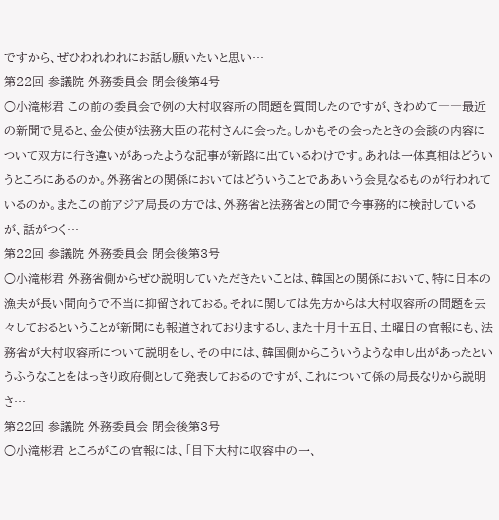ですから、ぜひわれわれにお話し願いたいと思い…
第22回 参議院 外務委員会 閉会後第4号
○小滝彬君 この前の委員会で例の大村収容所の問題を質問したのですが、きわめて――最近の新聞で見ると、金公使が法務大臣の花村さんに会った。しかもその会ったときの会談の内容について双方に行き違いがあったような記事が新路に出ているわけです。あれは一体真相はどういうところにあるのか。外務省との関係においてはどういうことでああいう会見なるものが行われているのか。またこの前アジア局長の方では、外務省と法務省との間で今事務的に検討しているが、話がつく…
第22回 参議院 外務委員会 閉会後第3号
○小滝彬君 外務省側からぜひ説明していただきたいことは、韓国との関係において、特に日本の漁夫が長い間向うで不当に抑留されておる。それに関しては先方からは大村収容所の問題を云々しておるということが新聞にも報道されておりまするし、また十月十五日、土曜日の官報にも、法務省が大村収容所について説明をし、その中には、韓国側からこういうような申し出があったというふうなことをはっきり政府側として発表しておるのですが、これについて係の局長なりから説明さ…
第22回 参議院 外務委員会 閉会後第3号
○小滝彬君 ところがこの官報には、「目下大村に収容中の一、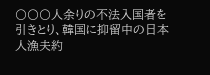〇〇〇人余りの不法入国者を引きとり、韓国に抑留中の日本人漁夫約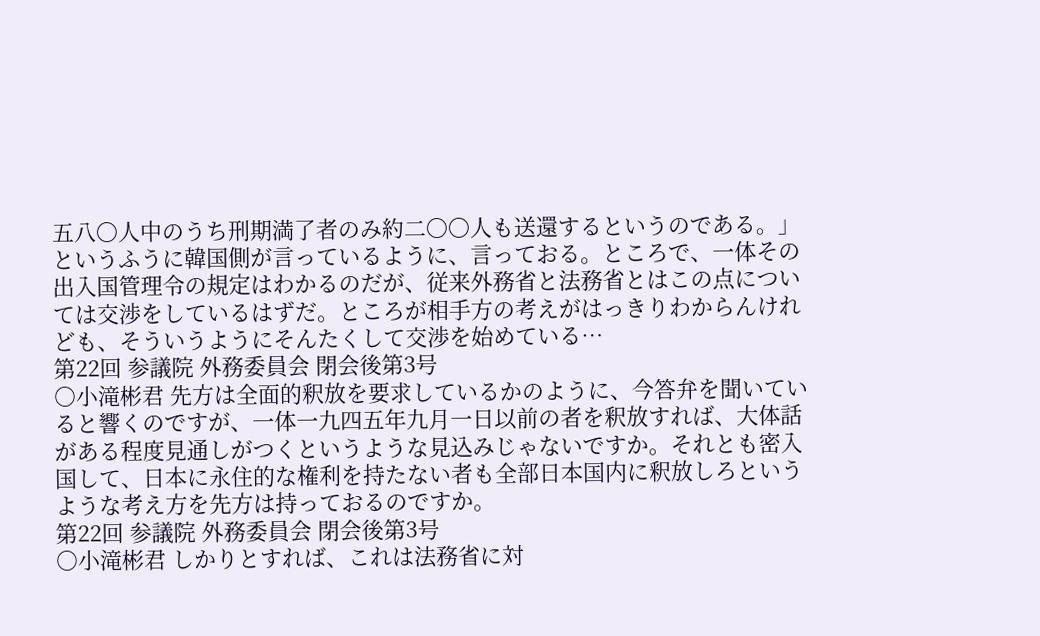五八〇人中のうち刑期満了者のみ約二〇〇人も送還するというのである。」というふうに韓国側が言っているように、言っておる。ところで、一体その出入国管理令の規定はわかるのだが、従来外務省と法務省とはこの点については交渉をしているはずだ。ところが相手方の考えがはっきりわからんけれども、そういうようにそんたくして交渉を始めている…
第22回 参議院 外務委員会 閉会後第3号
○小滝彬君 先方は全面的釈放を要求しているかのように、今答弁を聞いていると響くのですが、一体一九四五年九月一日以前の者を釈放すれば、大体話がある程度見通しがつくというような見込みじゃないですか。それとも密入国して、日本に永住的な権利を持たない者も全部日本国内に釈放しろというような考え方を先方は持っておるのですか。
第22回 参議院 外務委員会 閉会後第3号
○小滝彬君 しかりとすれば、これは法務省に対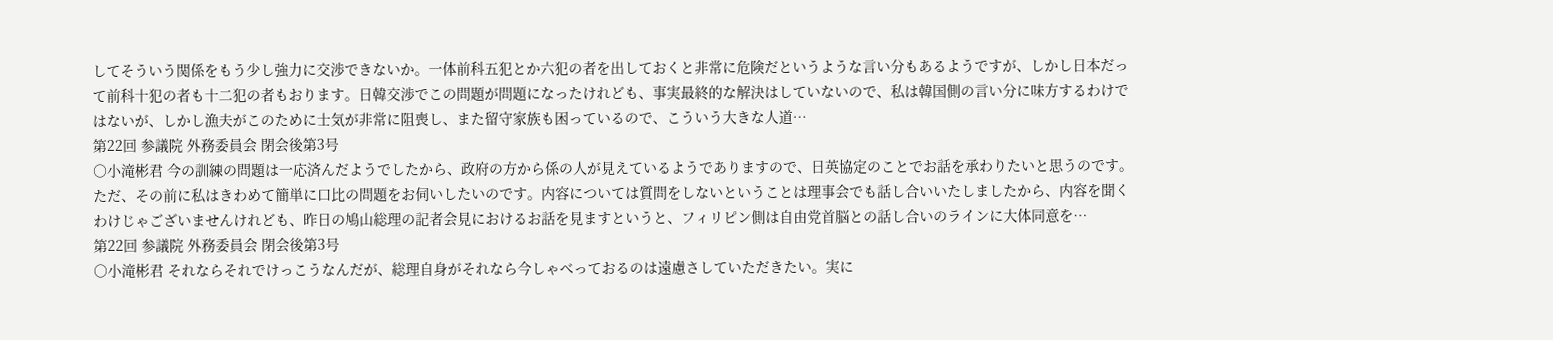してそういう関係をもう少し強力に交渉できないか。一体前科五犯とか六犯の者を出しておくと非常に危険だというような言い分もあるようですが、しかし日本だって前科十犯の者も十二犯の者もおります。日韓交渉でこの問題が問題になったけれども、事実最終的な解決はしていないので、私は韓国側の言い分に味方するわけではないが、しかし漁夫がこのために士気が非常に阻喪し、また留守家族も困っているので、こういう大きな人道…
第22回 参議院 外務委員会 閉会後第3号
○小滝彬君 今の訓練の問題は一応済んだようでしたから、政府の方から係の人が見えているようでありますので、日英協定のことでお話を承わりたいと思うのです。 ただ、その前に私はきわめて簡単に口比の問題をお伺いしたいのです。内容については質問をしないということは理事会でも話し合いいたしましたから、内容を聞くわけじゃございませんけれども、昨日の鳩山総理の記者会見におけるお話を見ますというと、フィリピン側は自由党首脳との話し合いのラインに大体同意を…
第22回 参議院 外務委員会 閉会後第3号
○小滝彬君 それならそれでけっこうなんだが、総理自身がそれなら今しゃべっておるのは遠慮さしていただきたい。実に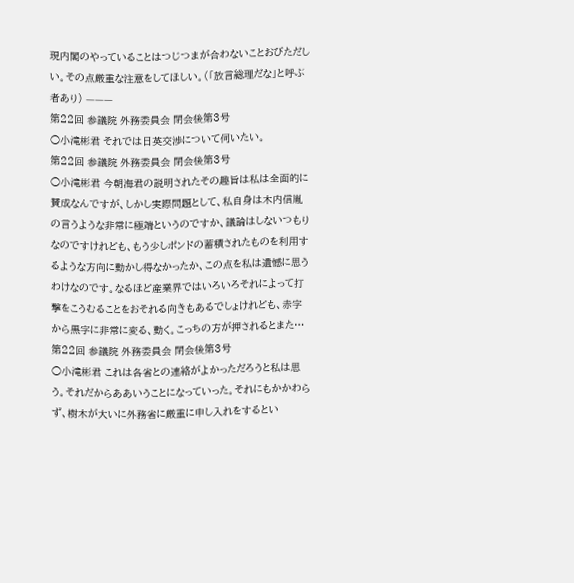現内閣のやっていることはつじつまが合わないことおびただしい。その点厳重な注意をしてほしい。(「放言総理だな」と呼ぶ者あり) ———
第22回 参議院 外務委員会 閉会後第3号
○小滝彬君 それでは日英交渉について伺いたい。
第22回 参議院 外務委員会 閉会後第3号
○小滝彬君 今朝海君の説明されたその趣旨は私は全面的に賛成なんですが、しかし実際問題として、私自身は木内信胤の言うような非常に極端というのですか、議論はしないつもりなのですけれども、もう少しポンドの蓄積されたものを利用するような方向に動かし得なかったか、この点を私は遺憾に思うわけなのです。なるほど産業界ではいろいろそれによって打撃をこうむることをおそれる向きもあるでしょけれども、赤字から黒字に非常に変る、動く。こっちの方が押されるとまた…
第22回 参議院 外務委員会 閉会後第3号
○小滝彬君 これは各省との連絡がよかっただろうと私は思う。それだからああいうことになっていった。それにもかかわらず、樹木が大いに外務省に厳重に申し入れをするとい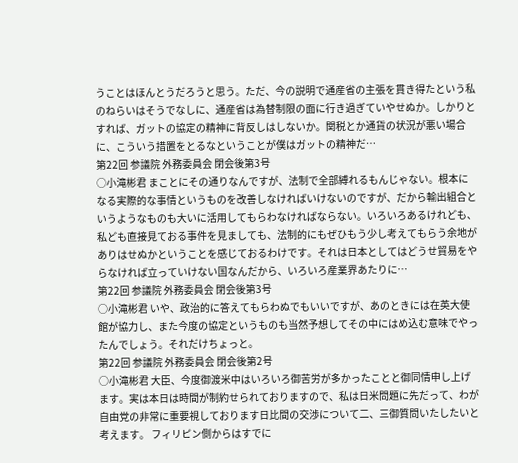うことはほんとうだろうと思う。ただ、今の説明で通産省の主張を貫き得たという私のねらいはそうでなしに、通産省は為替制限の面に行き過ぎていやせぬか。しかりとすれば、ガットの協定の精神に背反しはしないか。関税とか通貨の状況が悪い場合に、こういう措置をとるなということが僕はガットの精神だ…
第22回 参議院 外務委員会 閉会後第3号
○小滝彬君 まことにその通りなんですが、法制で全部縛れるもんじゃない。根本になる実際的な事情というものを改善しなければいけないのですが、だから輸出組合というようなものも大いに活用してもらわなければならない。いろいろあるけれども、私ども直接見ておる事件を見ましても、法制的にもぜひもう少し考えてもらう余地がありはせぬかということを感じておるわけです。それは日本としてはどうせ貿易をやらなければ立っていけない国なんだから、いろいろ産業界あたりに…
第22回 参議院 外務委員会 閉会後第3号
○小滝彬君 いや、政治的に答えてもらわぬでもいいですが、あのときには在英大使館が協力し、また今度の協定というものも当然予想してその中にはめ込む意味でやったんでしょう。それだけちょっと。
第22回 参議院 外務委員会 閉会後第2号
○小滝彬君 大臣、今度御渡米中はいろいろ御苦労が多かったことと御同情申し上げます。実は本日は時間が制約せられておりますので、私は日米問題に先だって、わが自由党の非常に重要視しております日比間の交渉について二、三御質問いたしたいと考えます。 フィリピン側からはすでに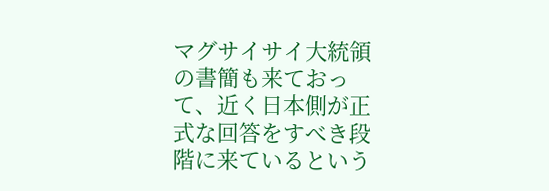マグサイサイ大統領の書簡も来ておって、近く日本側が正式な回答をすべき段階に来ているという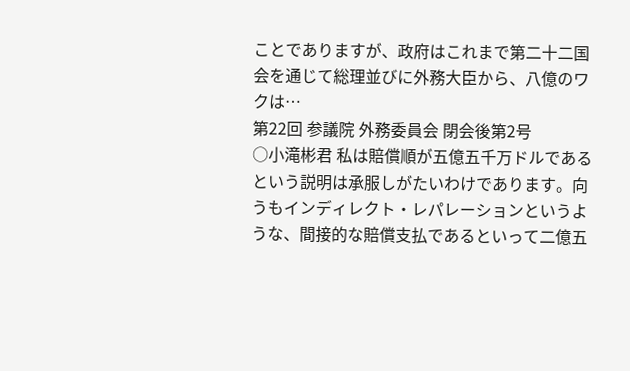ことでありますが、政府はこれまで第二十二国会を通じて総理並びに外務大臣から、八億のワクは…
第22回 参議院 外務委員会 閉会後第2号
○小滝彬君 私は賠償順が五億五千万ドルであるという説明は承服しがたいわけであります。向うもインディレクト・レパレーションというような、間接的な賠償支払であるといって二億五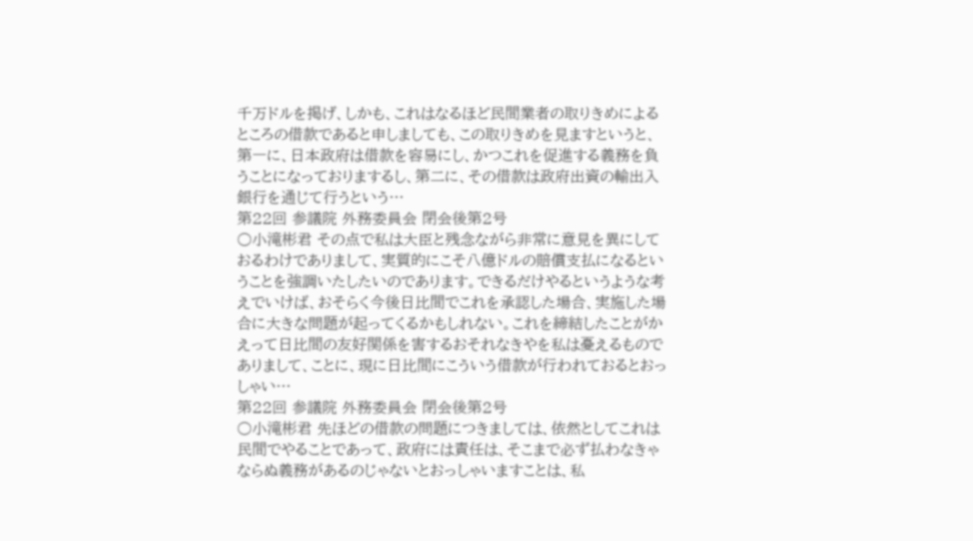千万ドルを掲げ、しかも、これはなるほど民間業者の取りきめによるところの借款であると申しましても、この取りきめを見ますというと、第一に、日本政府は借款を容易にし、かつこれを促進する義務を負うことになっておりまするし、第二に、その借款は政府出資の輸出入銀行を通じて行うという…
第22回 参議院 外務委員会 閉会後第2号
○小滝彬君 その点で私は大臣と残念ながら非常に意見を異にしておるわけでありまして、実質的にこそ八億ドルの賠償支払になるということを強調いたしたいのであります。できるだけやるというような考えでいけば、おそらく今後日比間でこれを承認した場合、実施した場合に大きな問題が起ってくるかもしれない。これを締結したことがかえって日比間の友好関係を害するおそれなきやを私は憂えるものでありまして、ことに、現に日比間にこういう借款が行われておるとおっしゃい…
第22回 参議院 外務委員会 閉会後第2号
○小滝彬君 先ほどの借款の問題につきましては、依然としてこれは民間でやることであって、政府には責任は、そこまで必ず払わなきゃならぬ義務があるのじゃないとおっしゃいますことは、私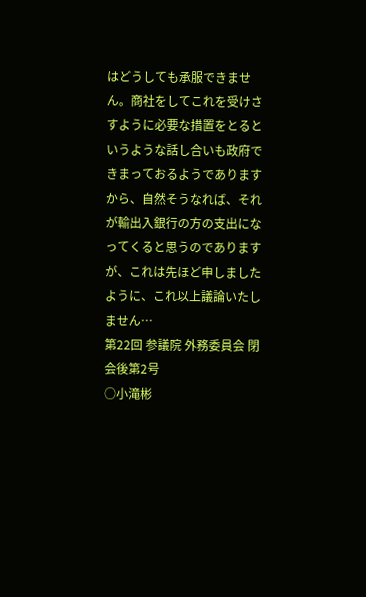はどうしても承服できません。商社をしてこれを受けさすように必要な措置をとるというような話し合いも政府できまっておるようでありますから、自然そうなれば、それが輸出入銀行の方の支出になってくると思うのでありますが、これは先ほど申しましたように、これ以上議論いたしません…
第22回 参議院 外務委員会 閉会後第2号
○小滝彬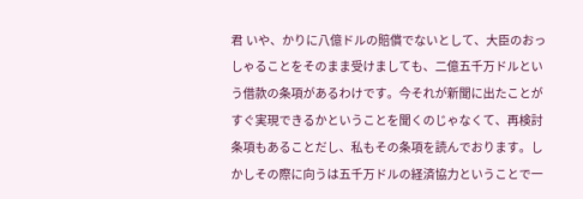君 いや、かりに八億ドルの賠償でないとして、大臣のおっしゃることをそのまま受けましても、二億五千万ドルという借款の条項があるわけです。今それが新聞に出たことがすぐ実現できるかということを聞くのじゃなくて、再検討条項もあることだし、私もその条項を読んでおります。しかしその際に向うは五千万ドルの経済協力ということで一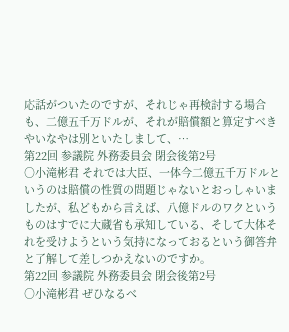応話がついたのですが、それじゃ再検討する場合も、二億五千万ドルが、それが賠償額と算定すべきやいなやは別といたしまして、…
第22回 参議院 外務委員会 閉会後第2号
○小滝彬君 それでは大臣、一体今二億五千万ドルというのは賠償の性質の問題じゃないとおっしゃいましたが、私どもから言えば、八億ドルのワクというものはすでに大蔵省も承知している、そして大体それを受けようという気持になっておるという御答弁と了解して差しつかえないのですか。
第22回 参議院 外務委員会 閉会後第2号
○小滝彬君 ぜひなるべ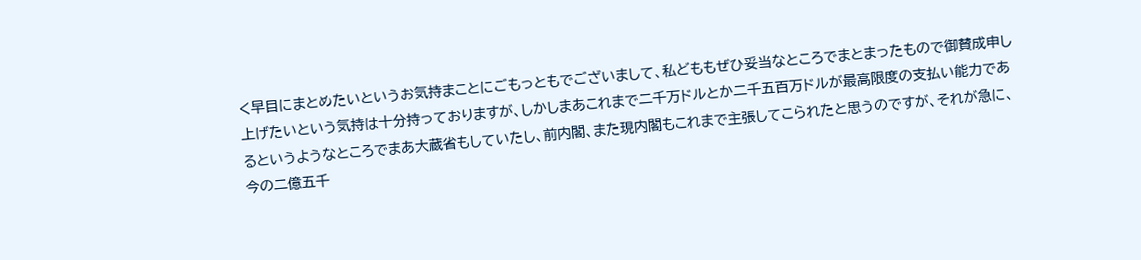く早目にまとめたいというお気持まことにごもっともでございまして、私どももぜひ妥当なところでまとまったもので御賛成申し上げたいという気持は十分持っておりますが、しかしまあこれまで二千万ドルとか二千五百万ドルが最高限度の支払い能力であるというようなところでまあ大蔵省もしていたし、前内閣、また現内閣もこれまで主張してこられたと思うのですが、それが急に、今の二億五千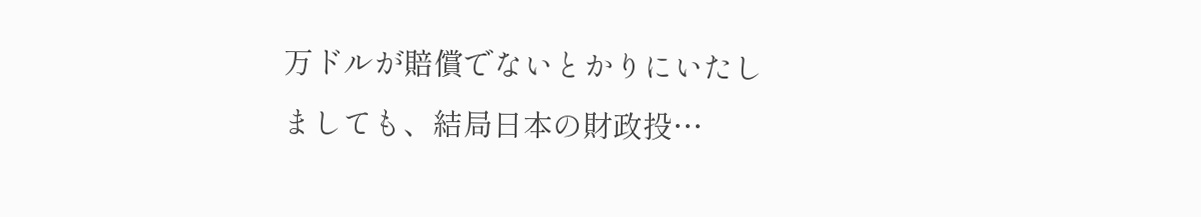万ドルが賠償でないとかりにいたしましても、結局日本の財政投…